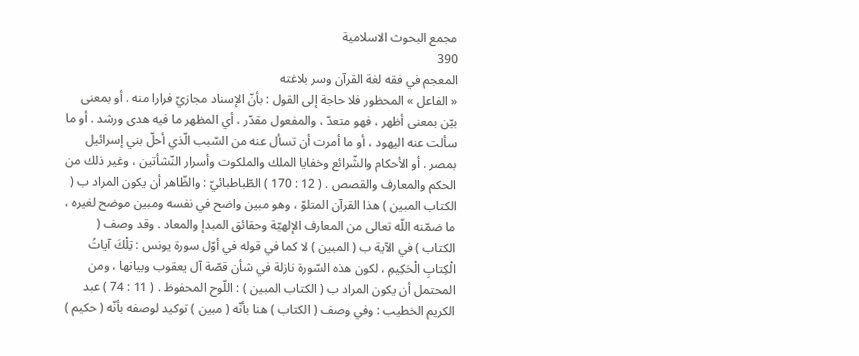مجمع البحوث الاسلامية
390
المعجم في فقه لغة القرآن وسر بلاغته
« الفاعل » المحظور فلا حاجة إلى القول : بأنّ الإسناد مجازيّ فرارا منه . أو بمعنى بيّن بمعنى أظهر ، فهو متعدّ ، والمفعول مقدّر ، أي المظهر ما فيه هدى ورشد . أو ما سألت عنه اليهود ، أو ما أمرت أن تسأل عنه من السّبب الّذي أحلّ بني إسرائيل بمصر . أو الأحكام والشّرائع وخفايا الملك والملكوت وأسرار النّشأتين ، وغير ذلك من الحكم والمعارف والقصص . ( 12 : 170 ) الطّباطبائيّ : والظّاهر أن يكون المراد ب ( الكتاب المبين ) هذا القرآن المتلوّ ، وهو مبين واضح في نفسه ومبين موضح لغيره ، ما ضمّنه اللّه تعالى من المعارف الإلهيّة وحقائق المبدإ والمعاد . وقد وصف ( الكتاب ) في الآية ب ( المبين ) لا كما في قوله في أوّل سورة يونس : تِلْكَ آياتُ الْكِتابِ الْحَكِيمِ ، لكون هذه السّورة نازلة في شأن قصّة آل يعقوب وبيانها ، ومن المحتمل أن يكون المراد ب ( الكتاب المبين ) : اللّوح المحفوظ . ( 11 : 74 ) عبد الكريم الخطيب : وفي وصف ( الكتاب ) هنا بأنّه ( مبين ) توكيد لوصفه بأنّه ( حكيم )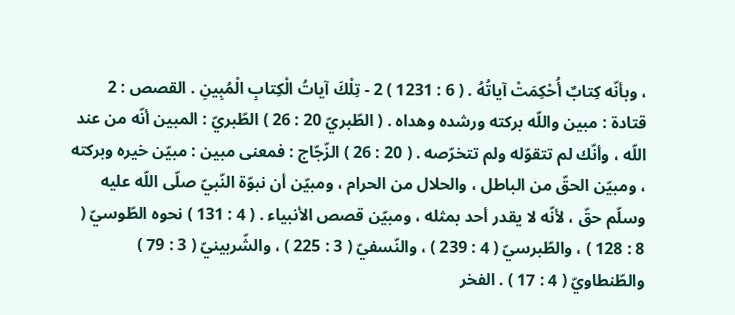، وبأنّه كِتابٌ أُحْكِمَتْ آياتُهُ . ( 6 : 1231 ) 2 - تِلْكَ آياتُ الْكِتابِ الْمُبِينِ . القصص : 2 قتادة : مبين واللّه بركته ورشده وهداه . ( الطّبريّ 20 : 26 ) الطّبريّ : المبين أنّه من عند اللّه ، وأنّك لم تتقوّله ولم تتخرّصه . ( 20 : 26 ) الزّجّاج : فمعنى مبين : مبيّن خيره وبركته ، ومبيّن الحقّ من الباطل ، والحلال من الحرام ، ومبيّن أن نبوّة النّبيّ صلّى اللّه عليه وسلّم حقّ ، لأنّه لا يقدر أحد بمثله ، ومبيّن قصص الأنبياء . ( 4 : 131 ) نحوه الطّوسيّ ( 8 : 128 ) ، والطّبرسيّ ( 4 : 239 ) ، والنّسفيّ ( 3 : 225 ) ، والشّربينيّ ( 3 : 79 ) والطّنطاويّ ( 4 : 17 ) . الفخر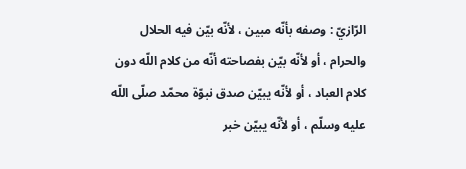الرّازيّ : وصفه بأنّه مبين ، لأنّه بيّن فيه الحلال والحرام ، أو لأنّه بيّن بفصاحته أنّه من كلام اللّه دون كلام العباد ، أو لأنّه يبيّن صدق نبوّة محمّد صلّى اللّه عليه وسلّم ، أو لأنّه يبيّن خبر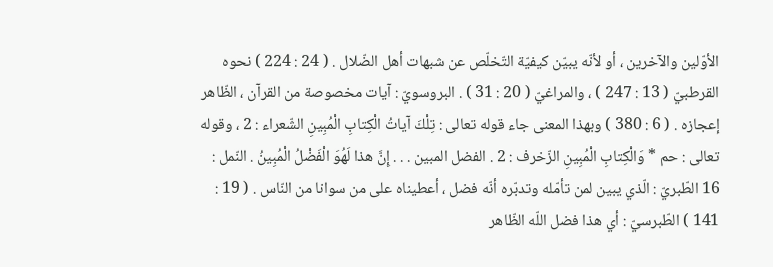الأوّلين والآخرين ، أو لأنّه يبيّن كيفيّة التّخلّص عن شبهات أهل الضّلال . ( 24 : 224 ) نحوه القرطبيّ ( 13 : 247 ) ، والمراغيّ ( 20 : 31 ) . البروسويّ : آيات مخصوصة من القرآن ، الظّاهر إعجازه . ( 6 : 380 ) وبهذا المعنى جاء قوله تعالى : تِلْكَ آياتُ الْكِتابِ الْمُبِينِ الشّعراء : 2 ، وقوله تعالى : حم * وَالْكِتابِ الْمُبِينِ الزّخرف : 2 . الفضل المبين . . . إِنَّ هذا لَهُوَ الْفَضْلُ الْمُبِينُ . النّمل : 16 الطّبريّ : الّذي يبين لمن تأمّله وتدبّره أنّه فضل ، أعطيناه على من سوانا من النّاس . ( 19 : 141 ) الطّبرسيّ : أي هذا فضل اللّه الظّاهر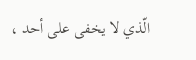الّذي لا يخفى على أحد ،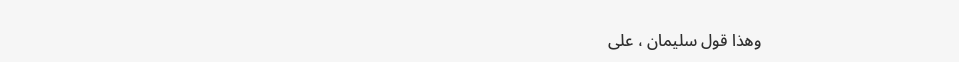وهذا قول سليمان ، على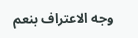وجه الاعتراف بنعم